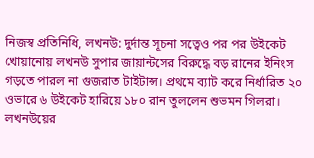নিজস্ব প্রতিনিধি, লখনউ: দুর্দান্ত সূচনা সত্বেও পর পর উইকেট খোয়ানোয় লখনউ সুপার জায়ান্টসের বিরুদ্ধে বড় রানের ইনিংস গড়তে পারল না গুজরাত টাইটান্স। প্রথমে ব্যাট করে নির্ধারিত ২০ ওভারে ৬ উইকেট হারিয়ে ১৮০ রান তুললেন শুভমন গিলরা। লখনউয়ের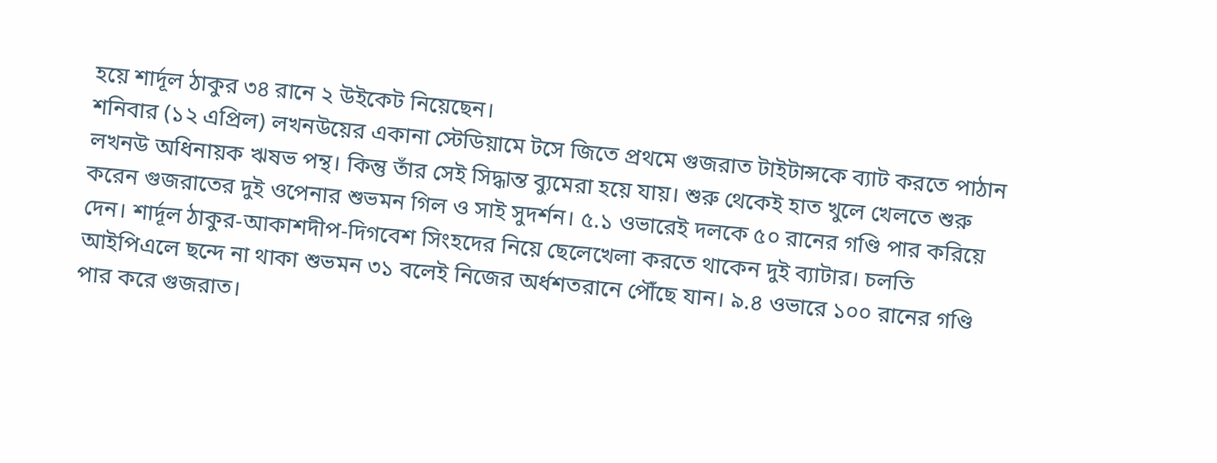হয়ে শার্দূল ঠাকুর ৩৪ রানে ২ উইকেট নিয়েছেন।
শনিবার (১২ এপ্রিল) লখনউয়ের একানা স্টেডিয়ামে টসে জিতে প্রথমে গুজরাত টাইটান্সকে ব্যাট করতে পাঠান লখনউ অধিনায়ক ঋষভ পন্থ। কিন্তু তাঁর সেই সিদ্ধান্ত ব্যুমেরা হয়ে যায়। শুরু থেকেই হাত খুলে খেলতে শুরু করেন গুজরাতের দুই ওপেনার শুভমন গিল ও সাই সুদর্শন। ৫.১ ওভারেই দলকে ৫০ রানের গণ্ডি পার করিয়ে দেন। শার্দূল ঠাকুর-আকাশদীপ-দিগবেশ সিংহদের নিয়ে ছেলেখেলা করতে থাকেন দুই ব্যাটার। চলতি আইপিএলে ছন্দে না থাকা শুভমন ৩১ বলেই নিজের অর্ধশতরানে পৌঁছে যান। ৯.৪ ওভারে ১০০ রানের গণ্ডি পার করে গুজরাত।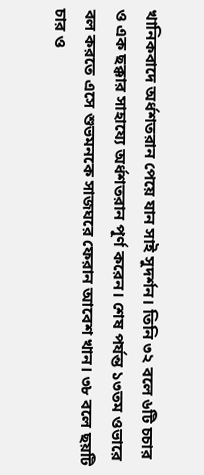খানিকবাদে অর্ধশতরান পেয়ে যান সাই সুদর্শন। তিনি ৩২ বলে ৬টি চচার ও এক ছক্কার সাহায্যে অর্ধশতরান পূর্ণ করেন। শেষ পর্যন্ত ১৩তম ওভারে বল করতে এসে শুভমনকে সাজঘরে ফেরান আবেশ খান। ৩৮ বলে ছয়টি চার ও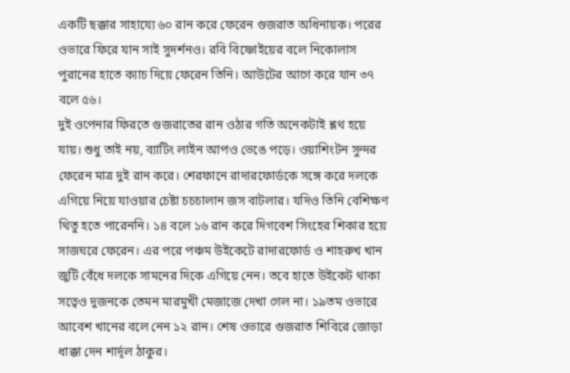একটি ছক্কার সাহায্যে ৬০ রান করে ফেরেন গুজরাত অধিনায়ক। পরের ওভারে ফিরে যান সাই সুদর্শনও। রবি বিষ্ণোইয়ের বলে নিকোলাস পুরানের হাতে ক্যাচ দিয়ে ফেরেন তিনি। আউটের আগে করে যান ৩৭ বলে ৫৬।
দুই ওপেনার ফিরতে গুজরাতের রান ওঠার গতি অনেকটাই শ্লথ হয়ে যায়। শুধু তাই নয়, ব্যাটিং লাইন আপও ভেঙে পড়ে। ওয়াশিংটন সুন্দর ফেরেন মাত্র দুই রান করে। শেরফানে রাদারফোর্ডকে সঙ্গে করে দলকে এগিয়ে নিয়ে যাওয়ার চেষ্টা চচচালান জস বাটলার। যদিও তিনি বেশিক্ষণ থিতু হতে পারেননি। ১৪ বলে ১৬ রান করে দিগবেশ সিংহের শিকার হয়ে সাজঘরে ফেরেন। এর পরে পঞ্চম উইকেটে রাদারফোর্ড ও শাহরুখ খান জুটি বেঁধে দলকে সামনের দিকে এগিয়ে নেন। তবে হাতে উইকেট থাকা সত্বেও দুজনকে তেমন মারমুখী মেজাজে দেখা গেল না। ১৯তম ওভারে আবেশ খানের বলে নেন ১২ রান। শেষ ওভারে গুজরাত শিবিরে জোড়া ধাক্কা দেন শার্দূল ঠাকুর।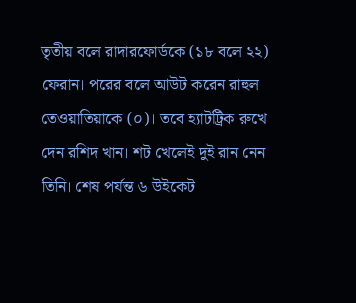তৃতীয় বলে রাদারফোর্ডকে (১৮ বলে ২২) ফেরান। পরের বলে আউট করেন রাহুল তেওয়াতিয়াকে (০)। তবে হ্যাটট্রিক রুখে দেন রশিদ খান। শট খেলেই দুই রান নেন তিনি। শেষ পর্যন্ত ৬ উইকেট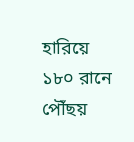হারিয়ে ১৮০ রানে পৌঁছয়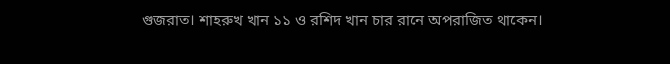গুজরাত। শাহরুখ খান ১১ ও রশিদ খান চার রানে অপরাজিত থাকেন।